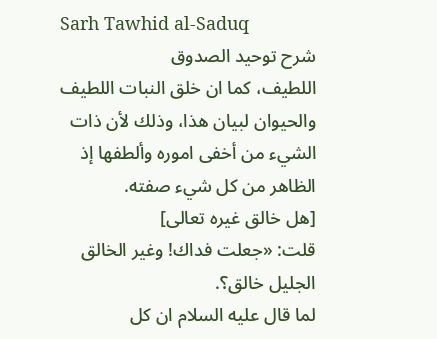Sarh Tawhid al-Saduq
شرح توحيد الصدوق
اللطيف، كما ان خلق النبات اللطيف والحيوان لبيان هذا، وذلك لأن ذات الشيء من أخفى اموره وألطفها إذ الظاهر من كل شيء صفته.
[هل خالق غيره تعالى]
قلت: «جعلت فداك! وغير الخالق الجليل خالق؟.
لما قال عليه السلام ان كل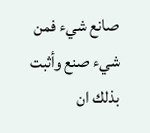صانع شيء فمن شيء صنع وأثبت بذلك ان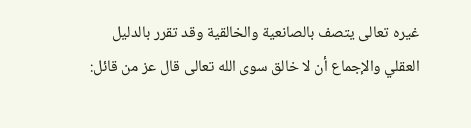غيره تعالى يتصف بالصانعية والخالقية وقد تقرر بالدليل العقلي والإجماع أن لا خالق سوى الله تعالى قال عز من قائل: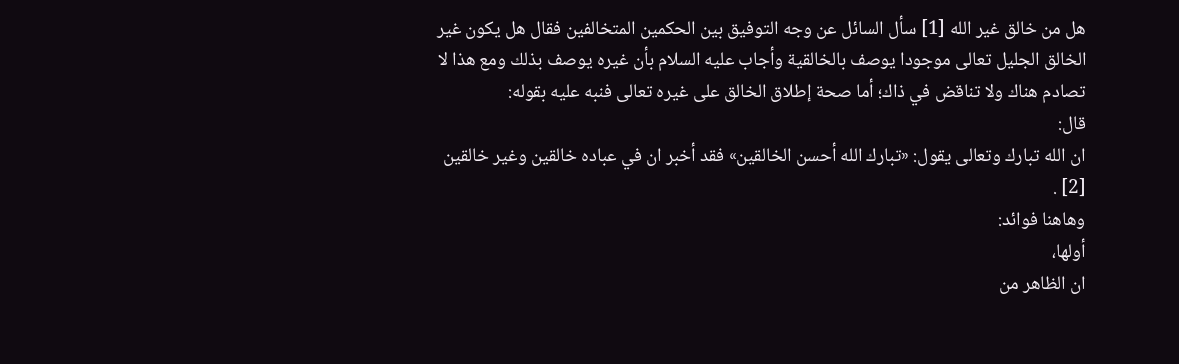هل من خالق غير الله [1] سأل السائل عن وجه التوفيق بين الحكمين المتخالفين فقال هل يكون غير الخالق الجليل تعالى موجودا يوصف بالخالقية وأجاب عليه السلام بأن غيره يوصف بذلك ومع هذا لا تصادم هناك ولا تناقض في ذاك؛ أما صحة إطلاق الخالق على غيره تعالى فنبه عليه بقوله:
قال:
ان الله تبارك وتعالى يقول: «تبارك الله أحسن الخالقين» فقد أخبر ان في عباده خالقين وغير خالقين [2] .
وهاهنا فوائد:
أولها،
ان الظاهر من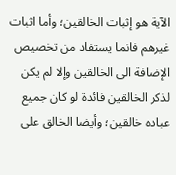الآية هو إثبات الخالقين؛ وأما اثبات غيرهم فانما يستفاد من تخصيص الإضافة الى الخالقين وإلا لم يكن لذكر الخالقين فائدة لو كان جميع عباده خالقين؛ وأيضا الخالق على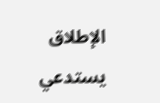الإطلاق يستدعي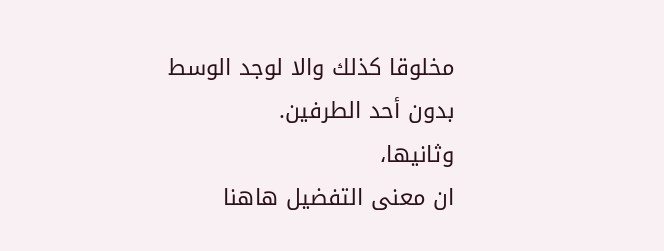مخلوقا كذلك والا لوجد الوسط بدون أحد الطرفين.
وثانيها،
ان معنى التفضيل هاهنا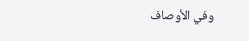وفي الأوصاف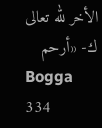الأخر لله تعالى ك- «أرحم
Bogga 334